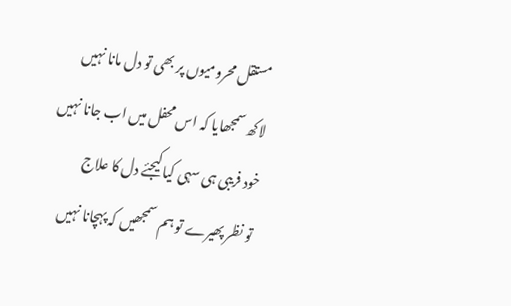مستقل محرومیوں پر بھی تو دل مانا نہیں
لاکھ سمجھایا کہ اس محفل میں اب جانا نہیں
خود فریبی ہی سہی کیا کیجئے دل کا علاج
تو نظر پھیرے تو ہم سمجھیں کہ پہچانا نہیں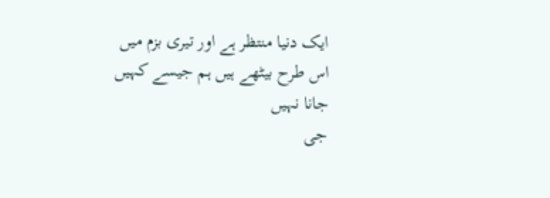ایک دنیا منتظر ہے اور تیری بزم میں
اس طرح بیٹھے ہیں ہم جیسے کہیں جانا نہیں
جی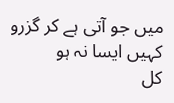میں جو آتی ہے کر گزرو کہیں ایسا نہ ہو
کل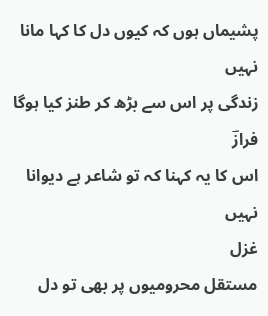پشیماں ہوں کہ کیوں دل کا کہا مانا نہیں
زندگی پر اس سے بڑھ کر طنز کیا ہوگا فرازؔ
اس کا یہ کہنا کہ تو شاعر ہے دیوانا نہیں
غزل
مستقل محرومیوں پر بھی تو دل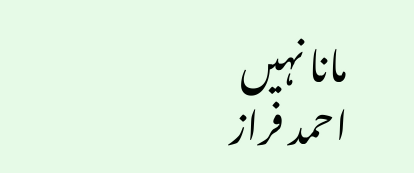مانا نہیں
احمد فراز